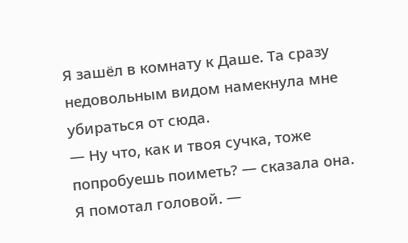Я зашёл в комнату к Даше. Та сразу недовольным видом намекнула мне убираться от сюда.
— Ну что, как и твоя сучка, тоже попробуешь поиметь? — сказала она.
Я помотал головой. —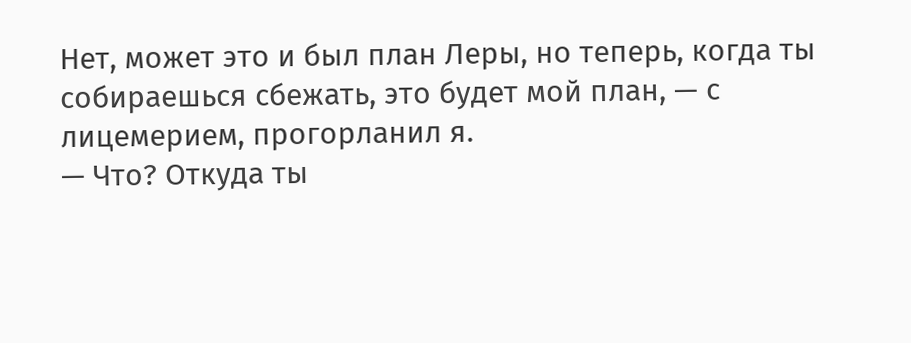Нет, может это и был план Леры, но теперь, когда ты собираешься сбежать, это будет мой план, — с лицемерием, прогорланил я.
— Что? Откуда ты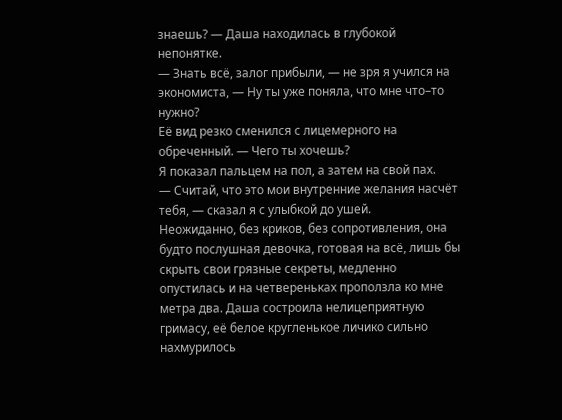знаешь? — Даша находилась в глубокой непонятке.
— Знать всё, залог прибыли, — не зря я учился на экономиста, — Ну ты уже поняла, что мне что–то нужно?
Её вид резко сменился с лицемерного на обреченный. — Чего ты хочешь?
Я показал пальцем на пол, а затем на свой пах.
— Считай, что это мои внутренние желания насчёт тебя, — сказал я с улыбкой до ушей.
Неожиданно, без криков, без сопротивления, она будто послушная девочка, готовая на всё, лишь бы скрыть свои грязные секреты, медленно опустилась и на четвереньках проползла ко мне метра два. Даша состроила нелицеприятную гримасу, её белое кругленькое личико сильно нахмурилось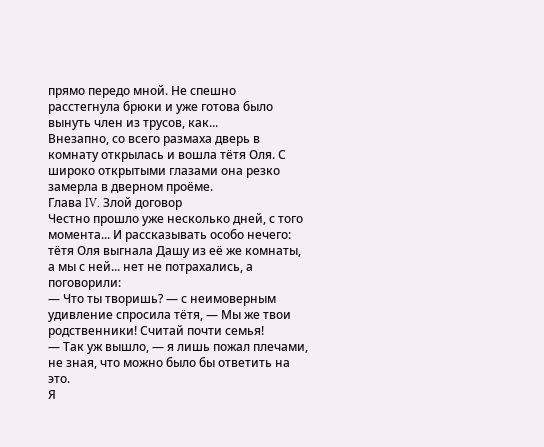прямо передо мной. Не спешно расстегнула брюки и уже готова было вынуть член из трусов, как...
Внезапно, со всего размаха дверь в комнату открылась и вошла тётя Оля. С широко открытыми глазами она резко замерла в дверном проёме.
Глава IV. Злой договор
Честно прошло уже несколько дней, с того момента... И рассказывать особо нечего: тётя Оля выгнала Дашу из её же комнаты, а мы с ней... нет не потрахались, а поговорили:
— Что ты творишь? — с неимоверным удивление спросила тётя, — Мы же твои родственники! Считай почти семья!
— Так уж вышло, — я лишь пожал плечами, не зная, что можно было бы ответить на это.
Я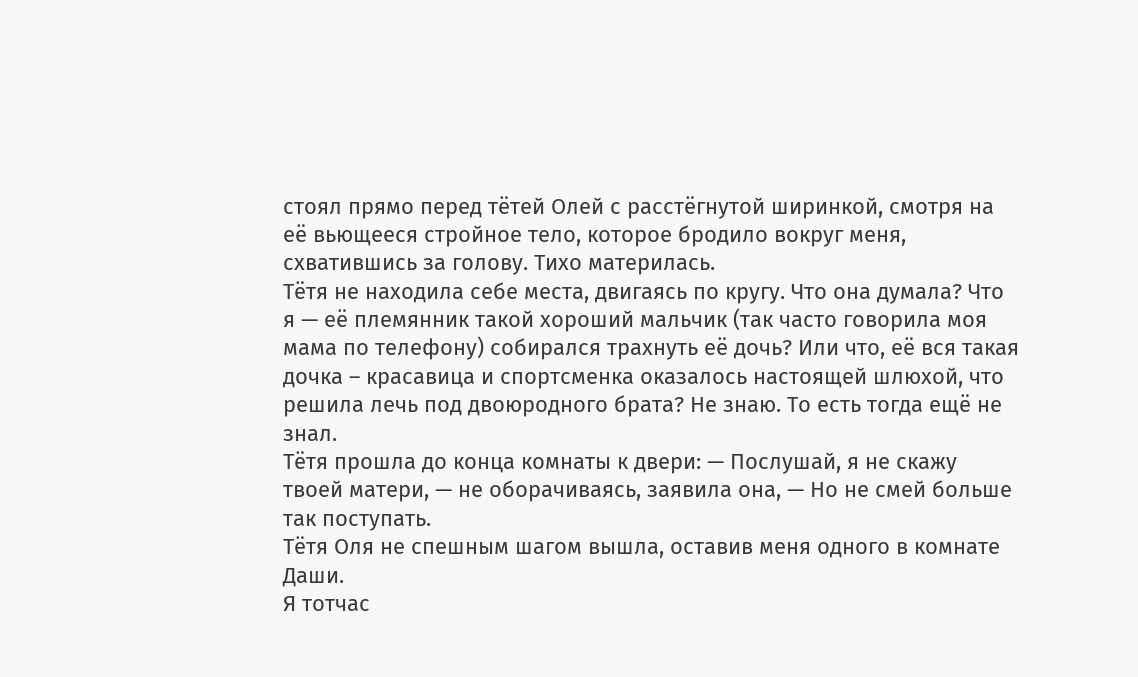стоял прямо перед тётей Олей с расстёгнутой ширинкой, смотря на её вьющееся стройное тело, которое бродило вокруг меня, схватившись за голову. Тихо материлась.
Тётя не находила себе места, двигаясь по кругу. Что она думала? Что я — её племянник такой хороший мальчик (так часто говорила моя мама по телефону) собирался трахнуть её дочь? Или что, её вся такая дочка – красавица и спортсменка оказалось настоящей шлюхой, что решила лечь под двоюродного брата? Не знаю. То есть тогда ещё не знал.
Тётя прошла до конца комнаты к двери: — Послушай, я не скажу твоей матери, — не оборачиваясь, заявила она, — Но не смей больше так поступать.
Тётя Оля не спешным шагом вышла, оставив меня одного в комнате Даши.
Я тотчас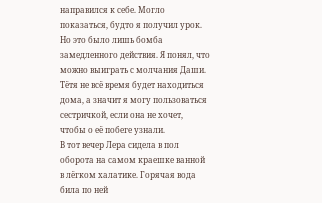направился к себе. Могло показаться, будто я получил урок. Но это было лишь бомба замедленного действия. Я понял, что можно выиграть с молчания Даши. Тётя не всё время будет находиться дома, а значит я могу пользоваться сестричкой, если она не хочет, чтобы о её побеге узнали.
В тот вечер Лера сидела в пол оборота на самом краешке ванной в лёгком халатике. Горячая вода била по ней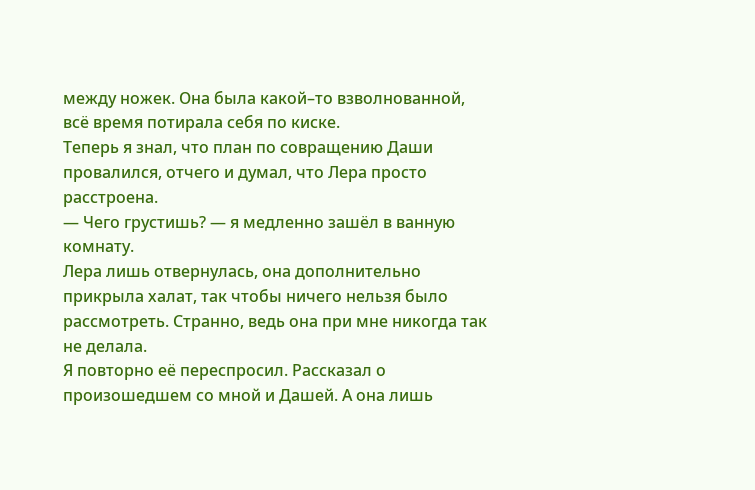между ножек. Она была какой–то взволнованной, всё время потирала себя по киске.
Теперь я знал, что план по совращению Даши провалился, отчего и думал, что Лера просто расстроена.
— Чего грустишь? — я медленно зашёл в ванную комнату.
Лера лишь отвернулась, она дополнительно прикрыла халат, так чтобы ничего нельзя было рассмотреть. Странно, ведь она при мне никогда так не делала.
Я повторно её переспросил. Рассказал о произошедшем со мной и Дашей. А она лишь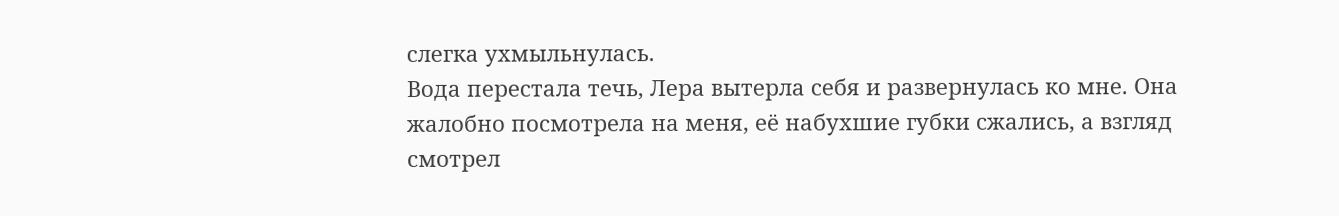слегка ухмыльнулась.
Вода перестала течь, Лера вытерла себя и развернулась ко мне. Она жалобно посмотрела на меня, её набухшие губки сжались, а взгляд смотрел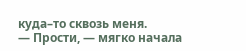куда–то сквозь меня.
— Прости, — мягко начала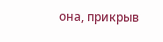она, прикрыв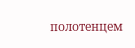полотенцем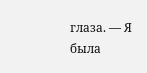глаза. — Я была